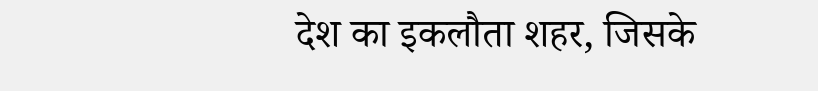देश का इकलौता शहर, जिसके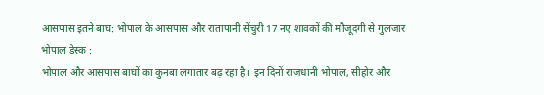आसपास इतने बाघ: भोपाल के आसपास और रातापानी सेंचुरी 17 नए शावकों की मौजूदगी से गुलजार
भोपाल डेस्क :
भोपाल और आसपास बाघों का कुनबा लगातार बढ़ रहा है। इन दिनों राजधानी भोपाल, सीहोर और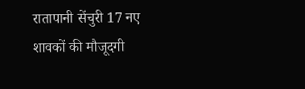रातापानी सेंचुरी 17 नए शावकों की मौजूदगी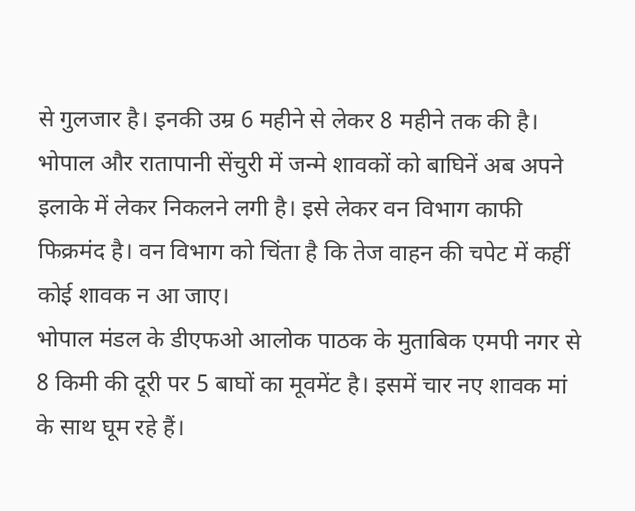से गुलजार है। इनकी उम्र 6 महीने से लेकर 8 महीने तक की है। भोपाल और रातापानी सेंचुरी में जन्मे शावकों को बाघिनें अब अपने इलाके में लेकर निकलने लगी है। इसे लेकर वन विभाग काफी फिक्रमंद है। वन विभाग को चिंता है कि तेज वाहन की चपेट में कहीं कोई शावक न आ जाए।
भोपाल मंडल के डीएफओ आलोक पाठक के मुताबिक एमपी नगर से 8 किमी की दूरी पर 5 बाघों का मूवमेंट है। इसमें चार नए शावक मां के साथ घूम रहे हैं।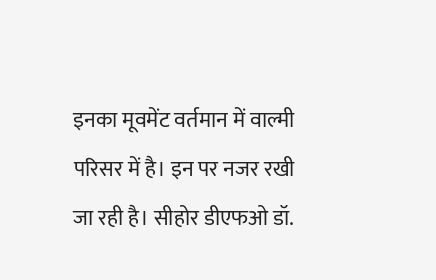इनका मूवमेंट वर्तमान में वाल्मी परिसर में है। इन पर नजर रखी जा रही है। सीहोर डीएफओ डॉ.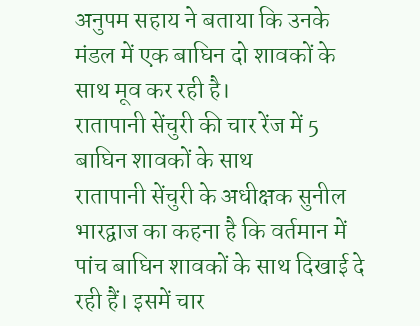अनुपम सहाय ने बताया कि उनके मंडल में एक बाघिन दो शावकों के साथ मूव कर रही है।
रातापानी सेंचुरी की चार रेंज में 5 बाघिन शावकों के साथ
रातापानी सेंचुरी के अधीक्षक सुनील भारद्वाज का कहना है कि वर्तमान में पांच बाघिन शावकों के साथ दिखाई दे रही हैं। इसमें चार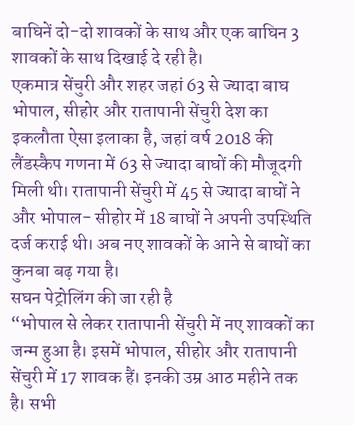बाघिनें दो-दो शावकों के साथ और एक बाघिन 3 शावकों के साथ दिखाई दे रही है।
एकमात्र सेंचुरी और शहर जहां 63 से ज्यादा बाघ
भोपाल, सीहोर और रातापानी सेंचुरी देश का इकलौता ऐसा इलाका है, जहां वर्ष 2018 की लैंडस्कैप गणना में 63 से ज्यादा बाघों की मौजूदगी मिली थी। रातापानी सेंचुरी में 45 से ज्यादा बाघों ने और भोपाल- सीहोर में 18 बाघों ने अपनी उपस्थिति दर्ज कराई थी। अब नए शावकों के आने से बाघों का कुनबा बढ़ गया है।
सघन पेट्रोलिंग की जा रही है
“भोपाल से लेकर रातापानी सेंचुरी में नए शावकों का जन्म हुआ है। इसमें भोपाल, सीहोर और रातापानी सेंचुरी में 17 शावक हैं। इनकी उम्र आठ महीने तक है। सभी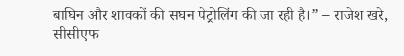बाघिन और शावकों की सघन पेट्रोलिंग की जा रही है।” – राजेश खरे, सीसीएफ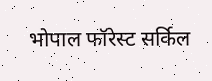भोपाल फॉरेस्ट सर्किल